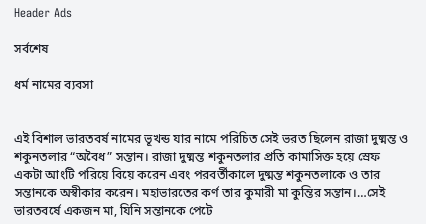Header Ads

সর্বশেষ

ধর্ম নামের ব্যবসা


এই বিশাল ভারতবর্ষ নামের ভূখন্ড যার নামে পরিচিত সেই ভরত ছিলেন রাজা দুষ্মন্ত ও শকুনতলার “অবৈধ” সন্তান। রাজা দুষ্মন্ত শকুনতলার প্রতি কামাসিক্ত হয়ে স্রেফ একটা আংটি পরিয়ে বিয়ে করেন এবং পরবর্তীকালে দুষ্মন্ত শকুনতলাকে ও তার সন্তানকে অস্বীকার করেন। মহাভারতের কর্ণ তার কুমারী মা কুন্তির সন্তান।…সেই ভারতবর্ষে একজন মা, যিনি সন্তানকে পেটে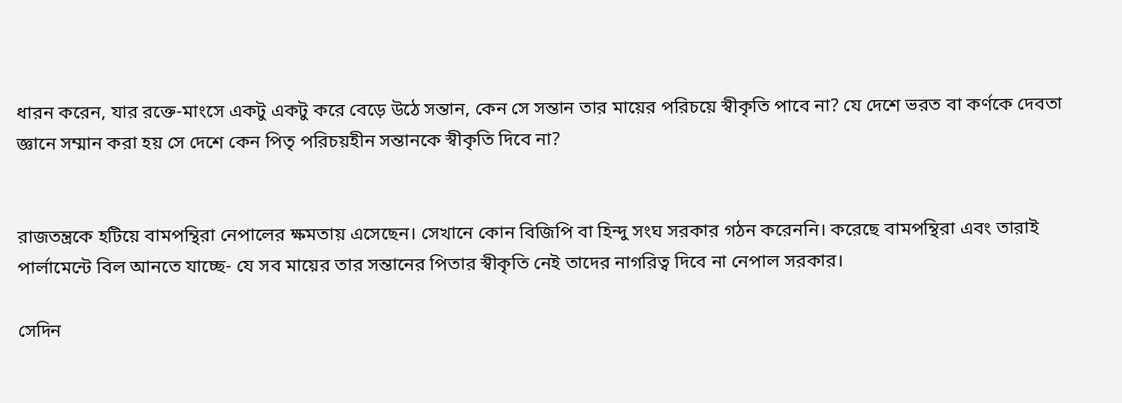ধারন করেন, যার রক্তে-মাংসে একটু একটু করে বেড়ে উঠে সন্তান, কেন সে সন্তান তার মায়ের পরিচয়ে স্বীকৃতি পাবে না? যে দেশে ভরত বা কর্ণকে দেবতা জ্ঞানে সম্মান করা হয় সে দেশে কেন পিতৃ পরিচয়হীন সন্তানকে স্বীকৃতি দিবে না?


রাজতন্ত্রকে হটিয়ে বামপন্থিরা নেপালের ক্ষমতায় এসেছেন। সেখানে কোন বিজিপি বা হিন্দু সংঘ সরকার গঠন করেননি। করেছে বামপন্থিরা এবং তারাই পার্লামেন্টে বিল আনতে যাচ্ছে- যে সব মায়ের তার সন্তানের পিতার স্বীকৃতি নেই তাদের নাগরিত্ব দিবে না নেপাল সরকার।

সেদিন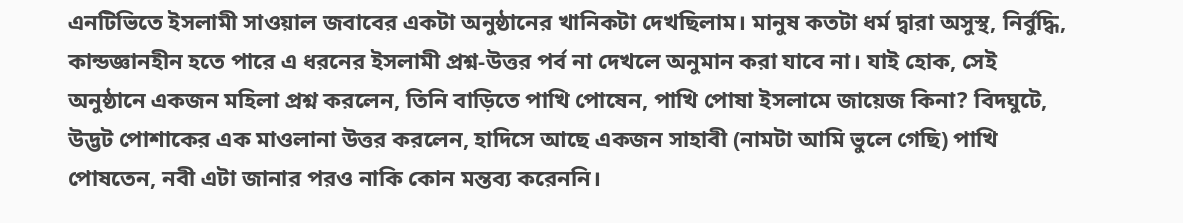এনটিভিতে ইসলামী সাওয়াল জবাবের একটা অনুষ্ঠানের খানিকটা দেখছিলাম। মানুষ কতটা ধর্ম দ্বারা অসুস্থ, নির্বুদ্ধি, কান্ডজ্ঞানহীন হতে পারে এ ধরনের ইসলামী প্রশ্ন-উত্তর পর্ব না দেখলে অনুমান করা যাবে না। যাই হোক, সেই অনুষ্ঠানে একজন মহিলা প্রশ্ন করলেন, তিনি বাড়িতে পাখি পোষেন, পাখি পোষা ইসলামে জায়েজ কিনা? বিদঘুটে, উদ্ভট পোশাকের এক মাওলানা উত্তর করলেন, হাদিসে আছে একজন সাহাবী (নামটা আমি ভুলে গেছি) পাখি পোষতেন, নবী এটা জানার পরও নাকি কোন মন্তব্য করেননি।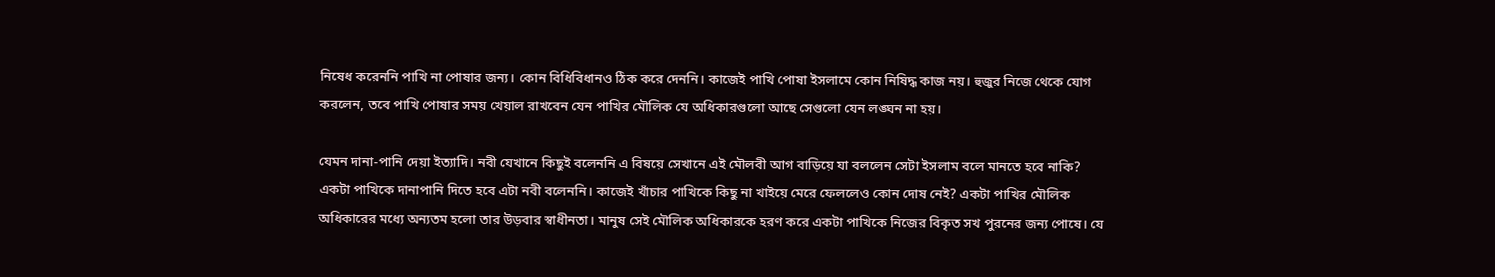নিষেধ করেননি পাখি না পোষার জন্য। কোন বিধিবিধানও ঠিক করে দেননি। কাজেই পাখি পোষা ইসলামে কোন নিষিদ্ধ কাজ নয়। হুজুর নিজে থেকে যোগ করলেন, তবে পাখি পোষার সময় খেয়াল রাখবেন যেন পাখির মৌলিক যে অধিকারগুলো আছে সেগুলো যেন লঙ্ঘন না হয়।

যেমন দানা-পানি দেয়া ইত্যাদি। নবী যেখানে কিছুই বলেননি এ বিষয়ে সেখানে এই মৌলবী আগ বাড়িয়ে যা বললেন সেটা ইসলাম বলে মানতে হবে নাকি? একটা পাখিকে দানাপানি দিতে হবে এটা নবী বলেননি। কাজেই খাঁচার পাখিকে কিছু না খাইয়ে মেরে ফেললেও কোন দোষ নেই? একটা পাখির মৌলিক অধিকারের মধ্যে অন্যতম হলো তার উড়বার স্বাধীনতা। মানুষ সেই মৌলিক অধিকারকে হরণ করে একটা পাখিকে নিজের বিকৃত সখ পুরনের জন্য পোষে। যে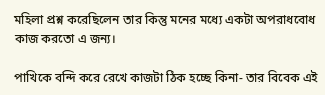মহিলা প্রশ্ন করেছিলেন তার কিন্তু মনের মধ্যে একটা অপরাধবোধ কাজ করতো এ জন্য।

পাখিকে বন্দি করে রেখে কাজটা ঠিক হচ্ছে কিনা- তার বিবেক এই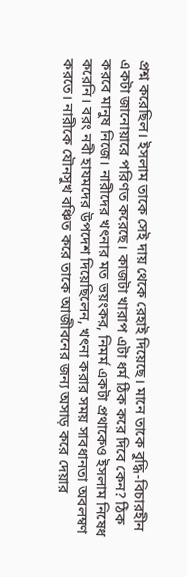প্রশ্ন করেছিল। ইসলাম তাকে সেই দায় থেকে রেহাই দিয়েছে। মানে তাকে বুদ্ধি-বিচারহীন একটা জানোয়ারে পরিণত করেছে। কাজটা খারাপ এটা ধর্ম ঠিক করে দিবে কেন? ঠিক করবে মানুষ নিজে। নারীদের খৎনার মত ভয়ংকর, নিমর্ম একটা প্রথাকেও ইসলাম নিষেধ করেনি। বরং নবী হাযমদের উপদেশ দিয়েছিলেন, খৎনা করার সময় সাবধানতা অবলম্বণ করতে। নারীকে যৌনসুখ বঞ্চিত করে তাকে আজীবনের জন্য অসাড় করে দেয়ার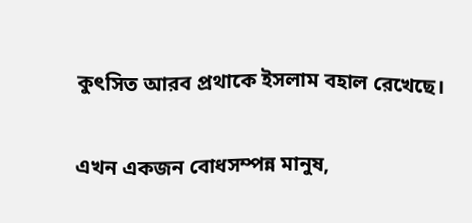কুৎসিত আরব প্রথাকে ইসলাম বহাল রেখেছে।

এখন একজন বোধসম্পন্ন মানুষ,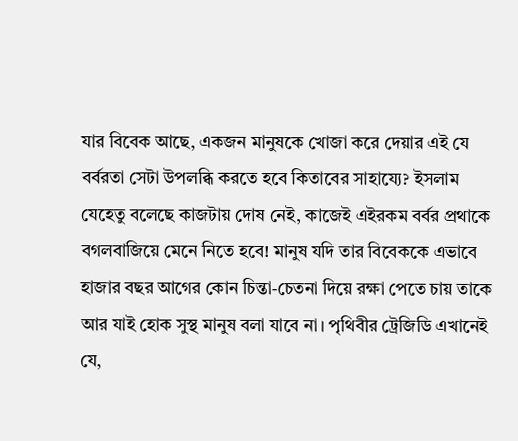যার বিবেক আছে, একজন মানুষকে খোজা করে দেয়ার এই যে বর্বরতা সেটা উপলব্ধি করতে হবে কিতাবের সাহায্যে? ইসলাম যেহেতু বলেছে কাজটায় দোষ নেই, কাজেই এইরকম বর্বর প্রথাকে বগলবাজিয়ে মেনে নিতে হবে! মানুষ যদি তার বিবেককে এভাবে হাজার বছর আগের কোন চিন্তা-চেতনা দিয়ে রক্ষা পেতে চায় তাকে আর যাই হোক সুস্থ মানুষ বলা যাবে না। পৃথিবীর ট্রেজিডি এখানেই যে,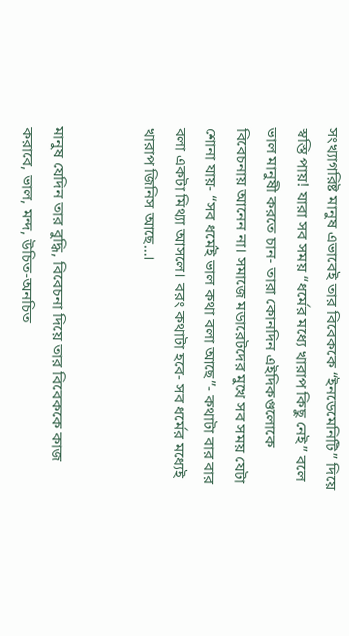সংখ্যাগরিষ্ট মানুষ এভাবেই তার বিবেককে “ইনডেমেনিটি” দিয়ে স্বস্তি পায়! যারা সব সময় “ধর্মের মধ্যে খারাপ কিছু নেই” বলে ভাল মানুষী করতে চান- তারা কোনদিন এইদিকগুলোকে বিবেচনায় আনেন না। সমাজে মডারেটদের মুখে সব সময় যেটা শোনা যায়- “সব ধর্মেই ভাল কথা বলা আছে”- কথাটা বার বার বলা একটা মিথ্যা আসলে। বরং কথাটা হবে- সব ধর্মের মধ্যেই খারাপ জিনিস আছে…।


মানুষ যেদিন তার বুদ্ধি, বিবেচনা দিয়ে তার বিবেককে কাজ করাবে, ভাল, মন্দ, উচিত-অনচিত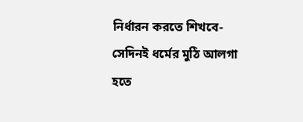নির্ধারন করতে শিখবে- সেদিনই ধর্মের মুঠি আলগা হতে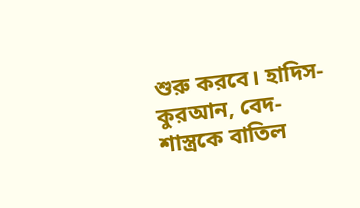শুরু করবে। হাদিস-কুরআন, বেদ-শাস্ত্রকে বাতিল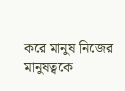করে মানুষ নিজের মানুষত্বকে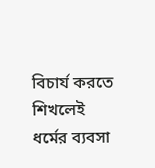বিচার্য করতে শিখলেই ধর্মের ব্যবসা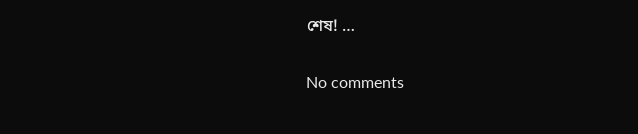শেষ! …

No comments